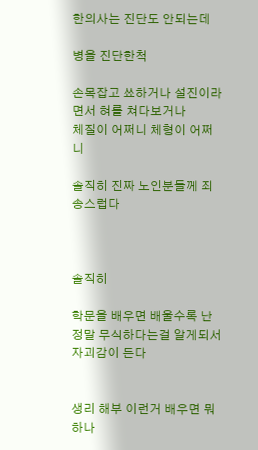한의사는 진단도 안되는데

병을 진단한척

손목잡고 쑈하거나 설진이라면서 혀를 쳐다보거나
체질이 어쩌니 체형이 어쩌니

솔직히 진짜 노인분들께 죄송스럽다



솔직히

학문을 배우면 배울수록 난 정말 무식하다는걸 알게되서 자괴감이 든다


생리 해부 이런거 배우면 뭐하나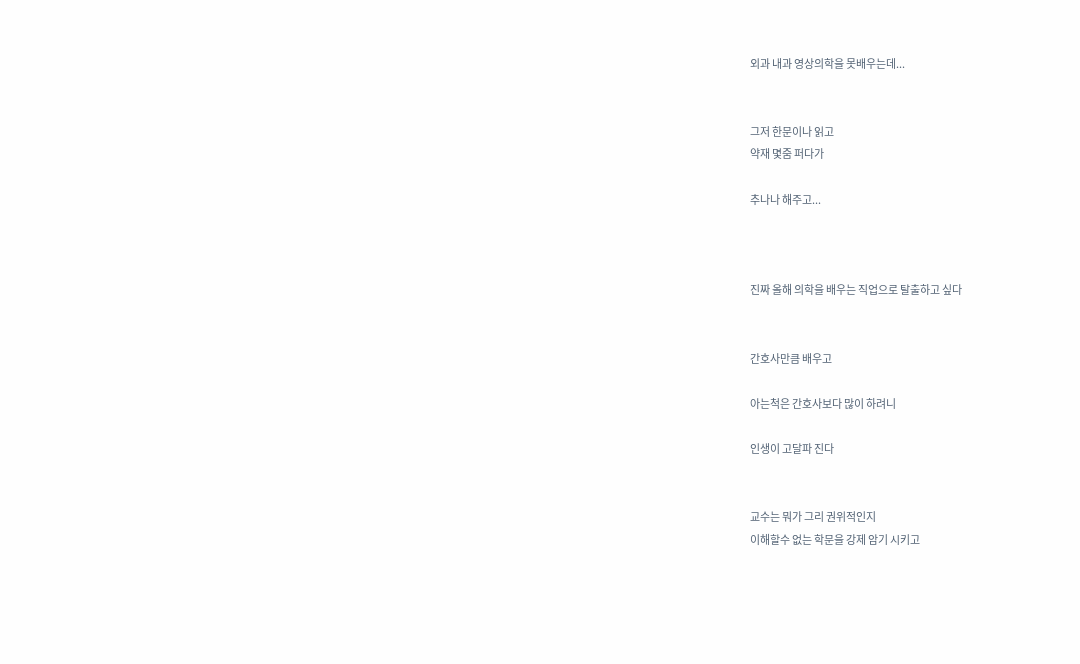외과 내과 영상의학을 못배우는데...


그저 한문이나 읽고
약재 몇줌 퍼다가

추나나 해주고...



진짜 올해 의학을 배우는 직업으로 탈출하고 싶다


간호사만큼 배우고

아는척은 간호사보다 많이 하려니

인생이 고달파 진다


교수는 뭐가 그리 권위적인지
이해할수 없는 학문을 강제 암기 시키고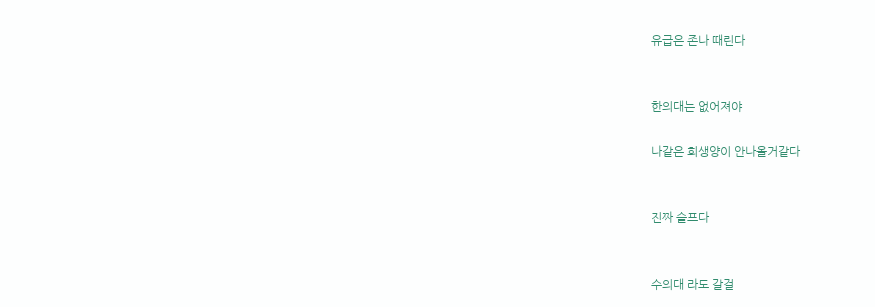유급은 존나 때린다


한의대는 없어져야

나같은 희생양이 안나올거같다


진짜 슬프다


수의대 라도 갈걸